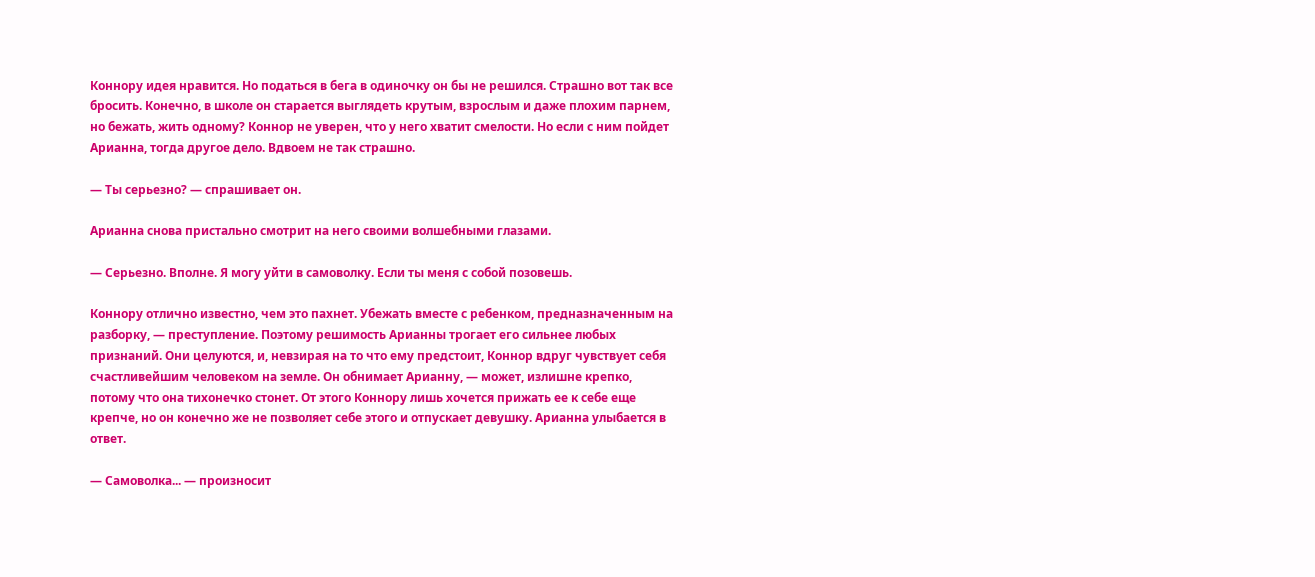Коннору идея нравится. Но податься в бега в одиночку он бы не решился. Страшно вот так все бросить. Конечно, в школе он старается выглядеть крутым, взрослым и даже плохим парнем, но бежать, жить одному? Коннор не уверен, что у него хватит смелости. Но если с ним пойдет Арианна, тогда другое дело. Вдвоем не так страшно.

— Ты серьезно? — спрашивает он.

Арианна снова пристально смотрит на него своими волшебными глазами.

— Серьезно. Вполне. Я могу уйти в самоволку. Если ты меня с собой позовешь.

Коннору отлично известно, чем это пахнет. Убежать вместе с ребенком, предназначенным на разборку, — преступление. Поэтому решимость Арианны трогает его сильнее любых признаний. Они целуются, и, невзирая на то что ему предстоит, Коннор вдруг чувствует себя счастливейшим человеком на земле. Он обнимает Арианну, — может, излишне крепко, потому что она тихонечко стонет. От этого Коннору лишь хочется прижать ее к себе еще крепче, но он конечно же не позволяет себе этого и отпускает девушку. Арианна улыбается в ответ.

— Самоволка... — произносит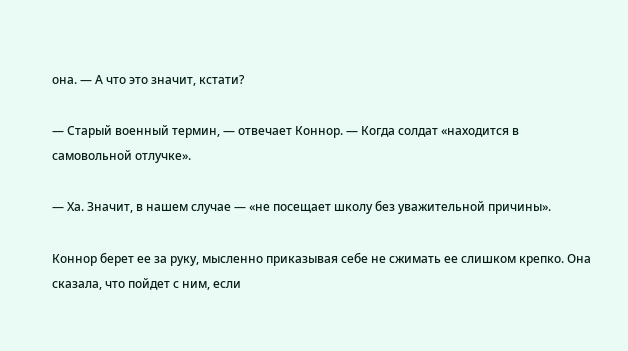она. — А что это значит, кстати?

— Старый военный термин, — отвечает Коннор. — Когда солдат «находится в самовольной отлучке».

— Ха. Значит, в нашем случае — «не посещает школу без уважительной причины».

Коннор берет ее за руку, мысленно приказывая себе не сжимать ее слишком крепко. Она сказала, что пойдет с ним, если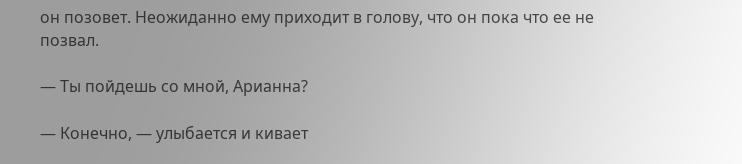он позовет. Неожиданно ему приходит в голову, что он пока что ее не позвал.

— Ты пойдешь со мной, Арианна?

— Конечно, — улыбается и кивает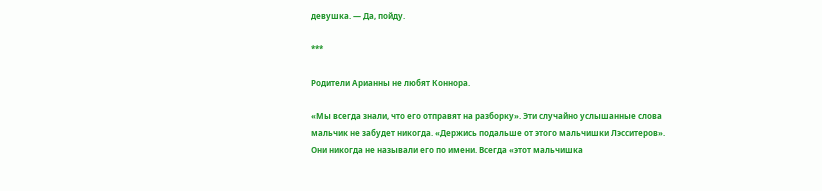девушка. — Да, пойду.

***

Родители Арианны не любят Коннора.

«Мы всегда знали, что его отправят на разборку». Эти случайно услышанные слова мальчик не забудет никогда. «Держись подальше от этого мальчишки Лэсситеров». Они никогда не называли его по имени. Всегда «этот мальчишка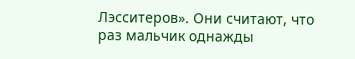Лэсситеров». Они считают, что раз мальчик однажды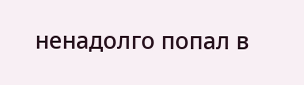ненадолго попал в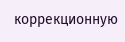коррекционную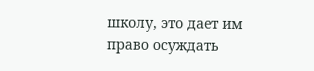школу, это дает им право осуждать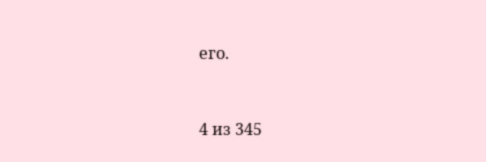его.



4 из 345